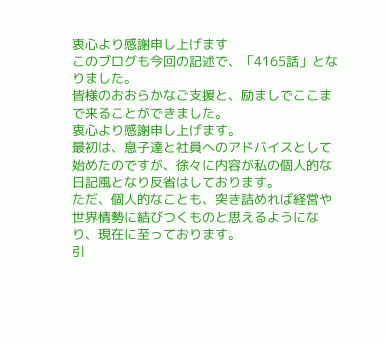衷心より感謝申し上げます
このブログも今回の記述で、「4165話」となりました。
皆様のおおらかなご支援と、励ましでここまで来ることができました。
衷心より感謝申し上げます。
最初は、息子達と社員へのアドバイスとして始めたのですが、徐々に内容が私の個人的な日記風となり反省はしております。
ただ、個人的なことも、突き詰めれば経営や世界情勢に結びつくものと思えるようになり、現在に至っております。
引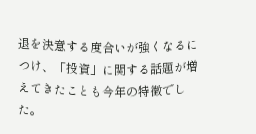退を決意する度合いが強くなるにつけ、「投資」に関する話題が増えてきたことも今年の特徴でした。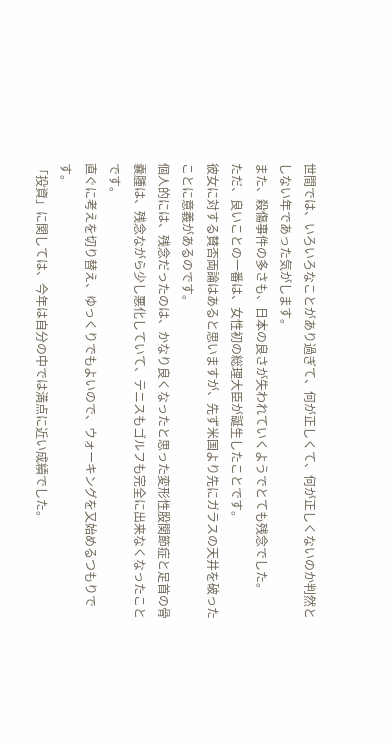世間では、いろいろなことがあり過ぎて、何が正しくて、何が正しくないのか判然としない年であった気がします。
また、殺傷事件の多さも、日本の良さが失われていくようでとても残念でした。
ただ、良いことの一番は、女性初の総理大臣が誕生したことです。
彼女に対する賛否両論はあると思いますが、先ず米国より先にガラスの天井を破ったことに意義があるのです。
個人的には、残念だったのは、かなり良くなったと思った変形性股関節症と足首の骨嚢腫は、残念ながら少し悪化していて、テニスもゴルフも完全に出来なくなったことです。
直ぐに考えを切り替え、ゆっくりでもよいので、ウォーキングを又始めるつもりです。
「投資」に関しては、今年は自分の中では満点に近い成績でした。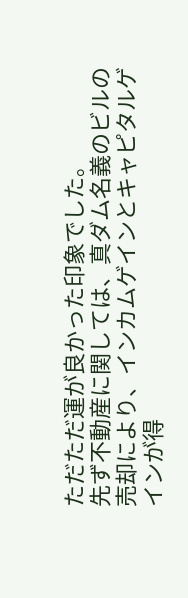ただただ運が良かった印象でした。
先ず不動産に関しては、真ダム名義のビルの売却により、インカムゲインとキャピタルゲインが得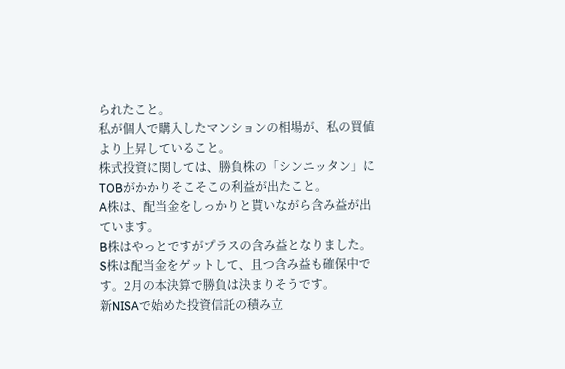られたこと。
私が個人で購入したマンションの相場が、私の買値より上昇していること。
株式投資に関しては、勝負株の「シンニッタン」にTOBがかかりそこそこの利益が出たこと。
A株は、配当金をしっかりと貰いながら含み益が出ています。
B株はやっとですがプラスの含み益となりました。
S株は配当金をゲットして、且つ含み益も確保中です。2月の本決算で勝負は決まりそうです。
新NISAで始めた投資信託の積み立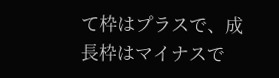て枠はプラスで、成長枠はマイナスで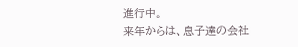進行中。
来年からは、息子達の会社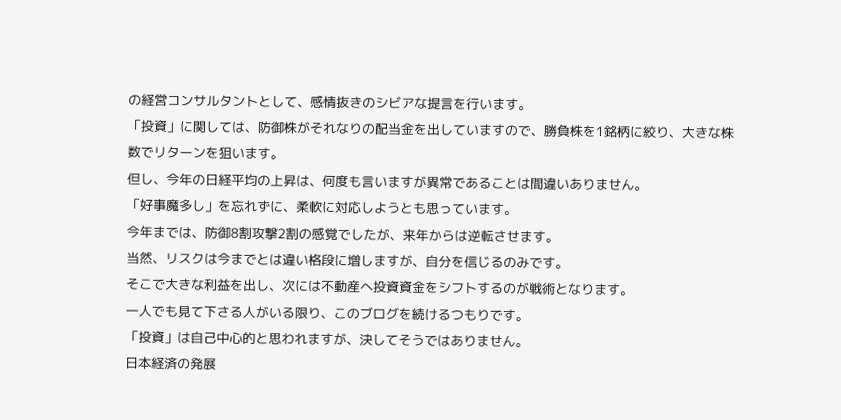の経営コンサルタントとして、感情抜きのシビアな提言を行います。
「投資」に関しては、防御株がそれなりの配当金を出していますので、勝負株を1銘柄に絞り、大きな株数でリターンを狙います。
但し、今年の日経平均の上昇は、何度も言いますが異常であることは間違いありません。
「好事魔多し」を忘れずに、柔軟に対応しようとも思っています。
今年までは、防御8割攻撃2割の感覚でしたが、来年からは逆転させます。
当然、リスクは今までとは違い格段に増しますが、自分を信じるのみです。
そこで大きな利益を出し、次には不動産へ投資資金をシフトするのが戦術となります。
一人でも見て下さる人がいる限り、このブログを続けるつもりです。
「投資」は自己中心的と思われますが、決してそうではありません。
日本経済の発展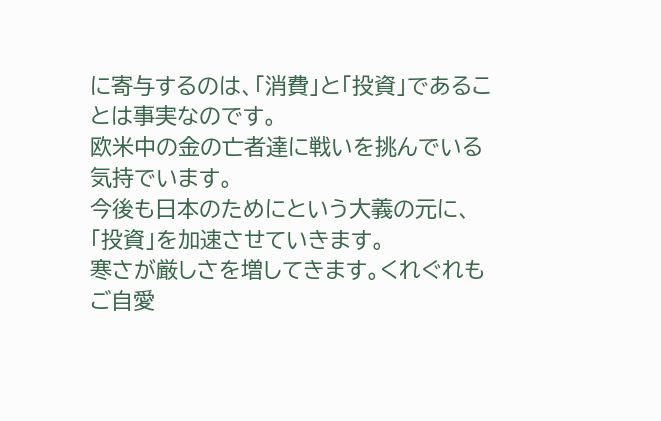に寄与するのは、「消費」と「投資」であることは事実なのです。
欧米中の金の亡者達に戦いを挑んでいる気持でいます。
今後も日本のためにという大義の元に、「投資」を加速させていきます。
寒さが厳しさを増してきます。くれぐれもご自愛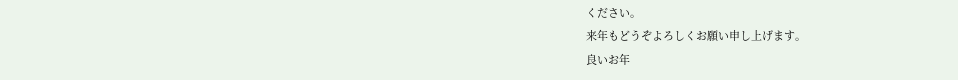ください。
来年もどうぞよろしくお願い申し上げます。
良いお年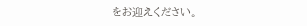をお迎えください。